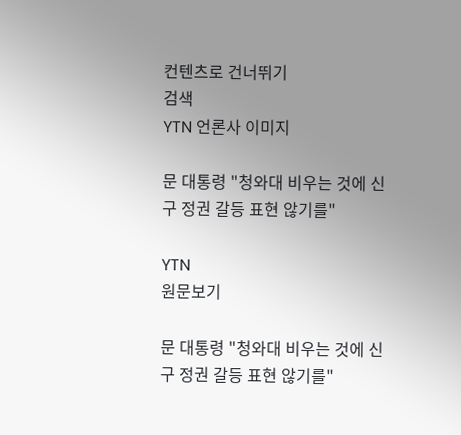컨텐츠로 건너뛰기
검색
YTN 언론사 이미지

문 대통령 "청와대 비우는 것에 신구 정권 갈등 표현 않기를"

YTN
원문보기

문 대통령 "청와대 비우는 것에 신구 정권 갈등 표현 않기를"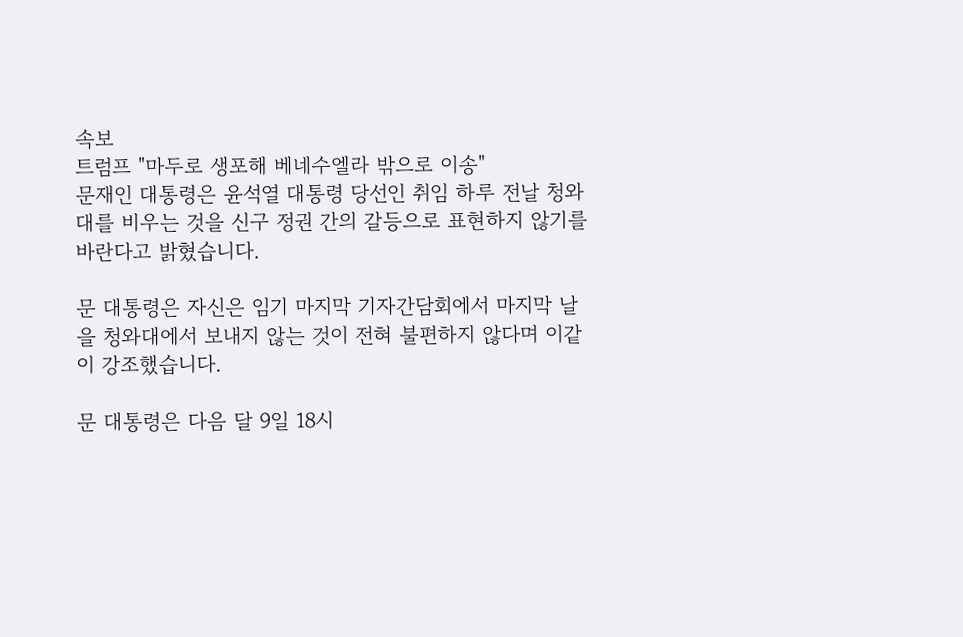속보
트럼프 "마두로 생포해 베네수엘라 밖으로 이송"
문재인 대통령은 윤석열 대통령 당선인 취임 하루 전날 청와대를 비우는 것을 신구 정권 간의 갈등으로 표현하지 않기를 바란다고 밝혔습니다.

문 대통령은 자신은 임기 마지막 기자간담회에서 마지막 날을 청와대에서 보내지 않는 것이 전혀 불편하지 않다며 이같이 강조했습니다.

문 대통령은 다음 달 9일 18시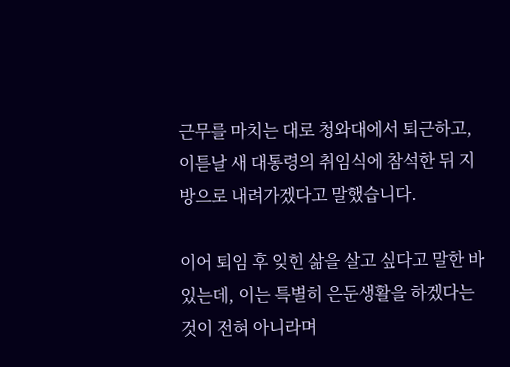근무를 마치는 대로 청와대에서 퇴근하고, 이튿날 새 대통령의 취임식에 참석한 뒤 지방으로 내려가겠다고 말했습니다.

이어 퇴임 후 잊힌 삶을 살고 싶다고 말한 바 있는데, 이는 특별히 은둔생활을 하겠다는 것이 전혀 아니라며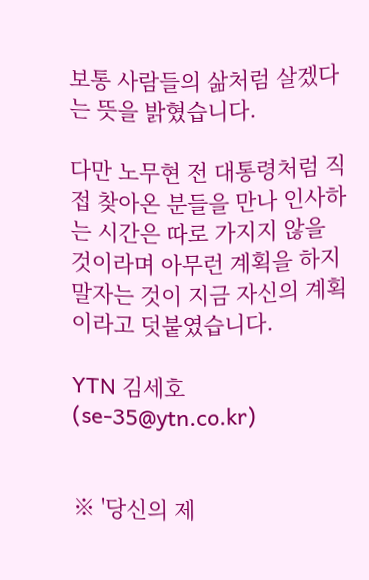보통 사람들의 삶처럼 살겠다는 뜻을 밝혔습니다.

다만 노무현 전 대통령처럼 직접 찾아온 분들을 만나 인사하는 시간은 따로 가지지 않을 것이라며 아무런 계획을 하지 말자는 것이 지금 자신의 계획이라고 덧붙였습니다.

YTN 김세호 (se-35@ytn.co.kr)


※ '당신의 제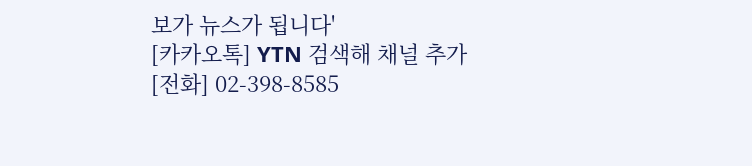보가 뉴스가 됩니다'
[카카오톡] YTN 검색해 채널 추가
[전화] 02-398-8585